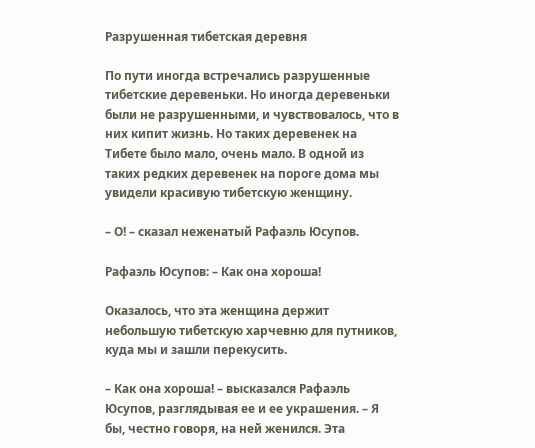Разрушенная тибетская деревня

По пути иногда встречались разрушенные тибетские деревеньки. Но иногда деревеньки были не разрушенными, и чувствовалось, что в них кипит жизнь. Но таких деревенек на Тибете было мало, очень мало. В одной из таких редких деревенек на пороге дома мы увидели красивую тибетскую женщину.

– О! – сказал неженатый Рафаэль Юсупов.

Рафаэль Юсупов: – Как она хороша!

Оказалось, что эта женщина держит небольшую тибетскую харчевню для путников, куда мы и зашли перекусить.

– Как она хороша! – высказался Рафаэль Юсупов, разглядывая ее и ее украшения. – Я бы, честно говоря, на ней женился. Эта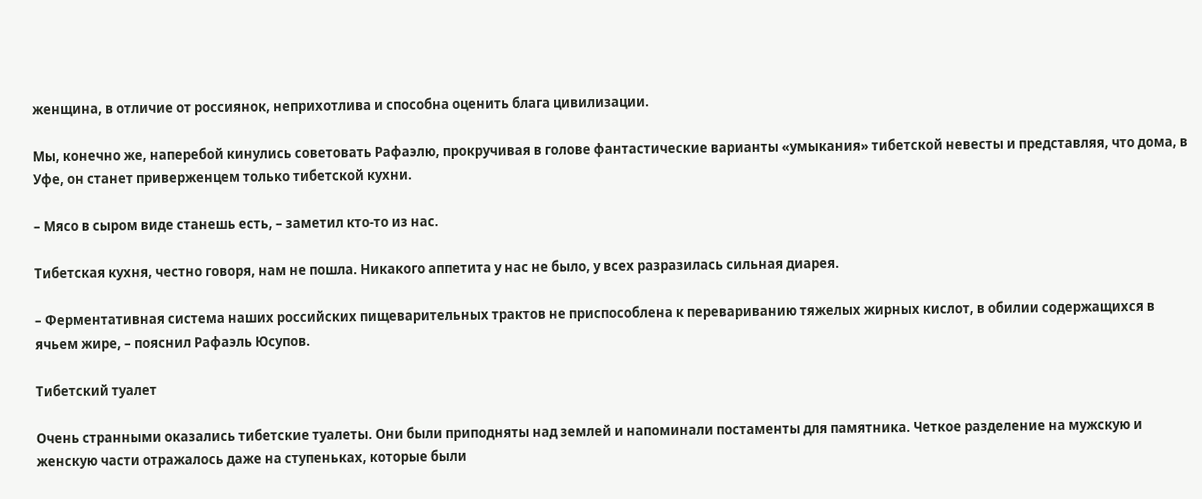женщина, в отличие от россиянок, неприхотлива и способна оценить блага цивилизации.

Мы, конечно же, наперебой кинулись советовать Рафаэлю, прокручивая в голове фантастические варианты «умыкания» тибетской невесты и представляя, что дома, в Уфе, он станет приверженцем только тибетской кухни.

– Мясо в сыром виде станешь есть, – заметил кто-то из нас.

Тибетская кухня, честно говоря, нам не пошла. Никакого аппетита у нас не было, у всех разразилась сильная диарея.

– Ферментативная система наших российских пищеварительных трактов не приспособлена к перевариванию тяжелых жирных кислот, в обилии содержащихся в ячьем жире, – пояснил Рафаэль Юсупов.

Тибетский туалет

Очень странными оказались тибетские туалеты. Они были приподняты над землей и напоминали постаменты для памятника. Четкое разделение на мужскую и женскую части отражалось даже на ступеньках, которые были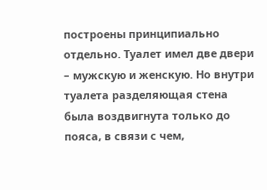построены принципиально отдельно. Туалет имел две двери – мужскую и женскую. Но внутри туалета разделяющая стена была воздвигнута только до пояса, в связи с чем,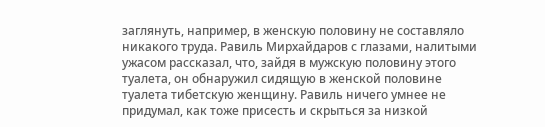заглянуть, например, в женскую половину не составляло никакого труда. Равиль Мирхайдаров с глазами, налитыми ужасом рассказал, что, зайдя в мужскую половину этого туалета, он обнаружил сидящую в женской половине туалета тибетскую женщину. Равиль ничего умнее не придумал, как тоже присесть и скрыться за низкой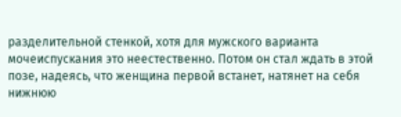разделительной стенкой, хотя для мужского варианта мочеиспускания это неестественно. Потом он стал ждать в этой позе, надеясь, что женщина первой встанет, натянет на себя нижнюю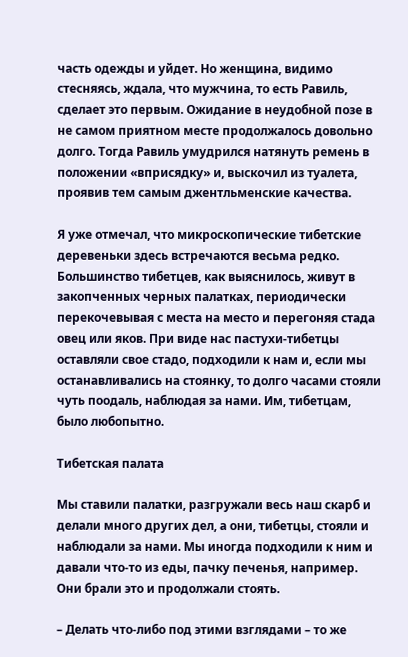часть одежды и уйдет. Но женщина, видимо стесняясь, ждала, что мужчина, то есть Равиль, сделает это первым. Ожидание в неудобной позе в не самом приятном месте продолжалось довольно долго. Тогда Равиль умудрился натянуть ремень в положении «вприсядку» и, выскочил из туалета, проявив тем самым джентльменские качества.

Я уже отмечал, что микроскопические тибетские деревеньки здесь встречаются весьма редко. Большинство тибетцев, как выяснилось, живут в закопченных черных палатках, периодически перекочевывая с места на место и перегоняя стада овец или яков. При виде нас пастухи-тибетцы оставляли свое стадо, подходили к нам и, если мы останавливались на стоянку, то долго часами стояли чуть поодаль, наблюдая за нами. Им, тибетцам, было любопытно.

Тибетская палата

Мы ставили палатки, разгружали весь наш скарб и делали много других дел, а они, тибетцы, стояли и наблюдали за нами. Мы иногда подходили к ним и давали что-то из еды, пачку печенья, например. Они брали это и продолжали стоять.

– Делать что-либо под этими взглядами – то же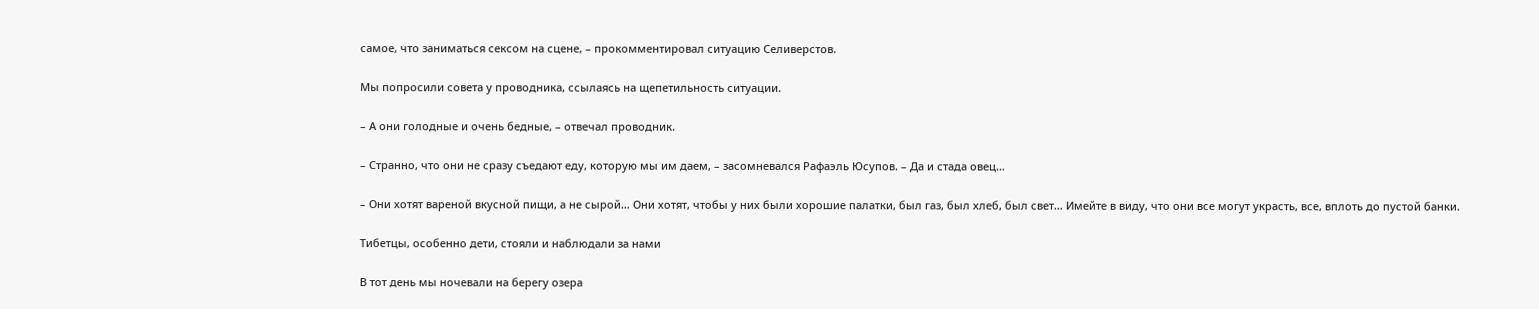самое, что заниматься сексом на сцене, – прокомментировал ситуацию Селиверстов.

Мы попросили совета у проводника, ссылаясь на щепетильность ситуации.

– А они голодные и очень бедные, – отвечал проводник.

– Странно, что они не сразу съедают еду, которую мы им даем, – засомневался Рафаэль Юсупов. – Да и стада овец…

– Они хотят вареной вкусной пищи, а не сырой… Они хотят, чтобы у них были хорошие палатки, был газ, был хлеб, был свет… Имейте в виду, что они все могут украсть, все, вплоть до пустой банки.

Тибетцы, особенно дети, стояли и наблюдали за нами

В тот день мы ночевали на берегу озера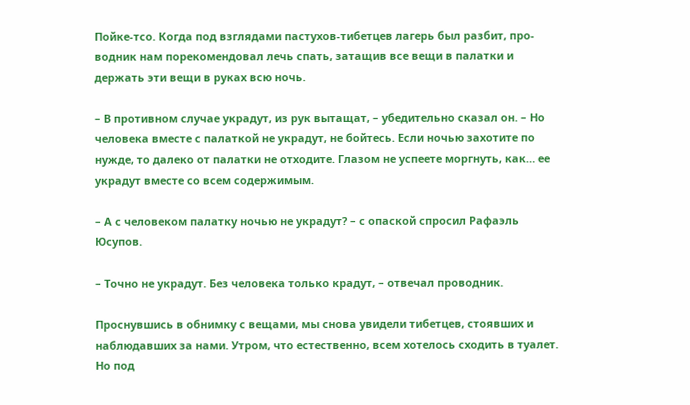Пойке-тсо. Когда под взглядами пастухов-тибетцев лагерь был разбит, про-водник нам порекомендовал лечь спать, затащив все вещи в палатки и держать эти вещи в руках всю ночь.

– В противном случае украдут, из рук вытащат, – убедительно сказал он. – Но человека вместе с палаткой не украдут, не бойтесь. Если ночью захотите по нужде, то далеко от палатки не отходите. Глазом не успеете моргнуть, как… ее украдут вместе со всем содержимым.

– А с человеком палатку ночью не украдут? – с опаской спросил Рафаэль Юсупов.

– Точно не украдут. Без человека только крадут, – отвечал проводник.

Проснувшись в обнимку с вещами, мы снова увидели тибетцев, стоявших и наблюдавших за нами. Утром, что естественно, всем хотелось сходить в туалет. Но под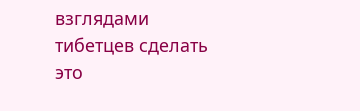взглядами тибетцев сделать это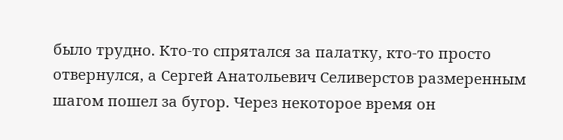было трудно. Кто-то спрятался за палатку, кто-то просто отвернулся, а Сергей Анатольевич Селиверстов размеренным шагом пошел за бугор. Через некоторое время он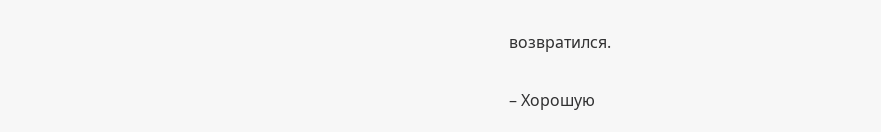возвратился.

– Хорошую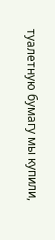туалетную бумагу мы купили,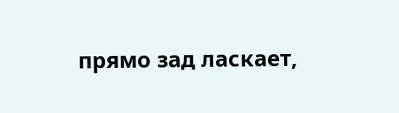прямо зад ласкает,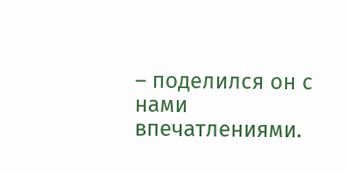– поделился он с нами впечатлениями.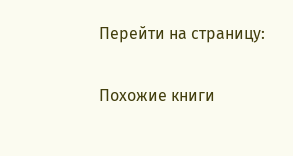Перейти на страницу:

Похожие книги